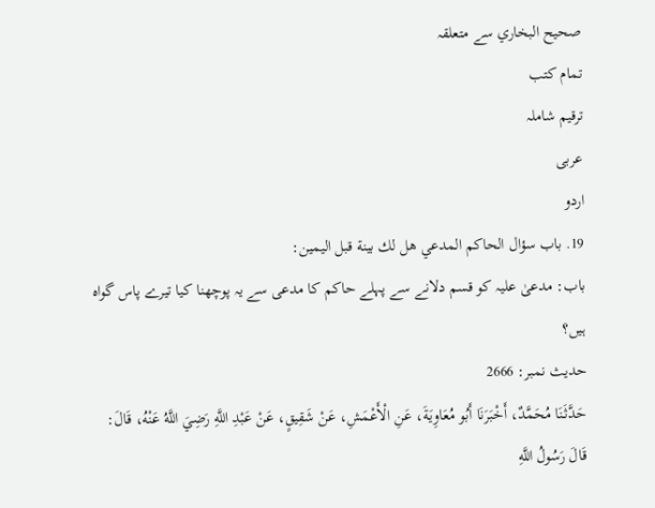صحيح البخاري سے متعلقہ
تمام کتب
ترقیم شاملہ
عربی
اردو
19. باب سؤال الحاكم المدعي هل لك بينة قبل اليمين:
باب: مدعیٰ علیہ کو قسم دلانے سے پہلے حاکم کا مدعی سے یہ پوچھنا کیا تیرے پاس گواہ ہیں؟
حدیث نمبر: 2666
حَدَّثَنَا مُحَمَّدٌ، أَخْبَرَنَا أَبُو مُعَاوِيَةَ، عَنِ الْأَعْمَشِ، عَنْ شَقِيقٍ، عَنْ عَبْدِ اللَّهِ رَضِيَ اللَّهُ عَنْهُ، قَالَ: قَالَ رَسُولُ اللَّهِ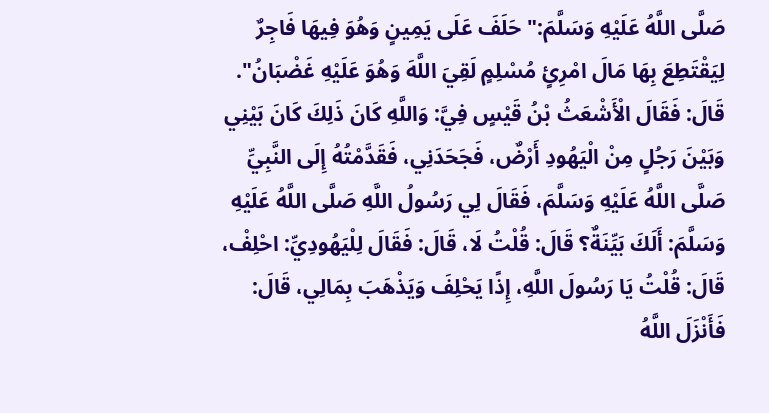صَلَّى اللَّهُ عَلَيْهِ وَسَلَّمَ:" حَلَفَ عَلَى يَمِينٍ وَهُوَ فِيهَا فَاجِرٌ لِيَقْتَطِعَ بِهَا مَالَ امْرِئٍ مُسْلِمٍ لَقِيَ اللَّهَ وَهُوَ عَلَيْهِ غَضْبَانُ". قَالَ: فَقَالَ الْأَشْعَثُ بْنُ قَيْسٍ فِيَّ: وَاللَّهِ كَانَ ذَلِكَ كَانَ بَيْنِي وَبَيْنَ رَجُلٍ مِنْ الْيَهُودِ أَرْضٌ، فَجَحَدَنِي، فَقَدَّمْتُهُ إِلَى النَّبِيِّ صَلَّى اللَّهُ عَلَيْهِ وَسَلَّمَ، فَقَالَ لِي رَسُولُ اللَّهِ صَلَّى اللَّهُ عَلَيْهِ وَسَلَّمَ: أَلَكَ بَيِّنَةٌ؟ قَالَ: قُلْتُ لَا، قَالَ: فَقَالَ لِلْيَهُودِيِّ: احْلِفْ، قَالَ: قُلْتُ يَا رَسُولَ اللَّهِ، إِذًا يَحْلِفَ وَيَذْهَبَ بِمَالِي، قَالَ: فَأَنْزَلَ اللَّهُ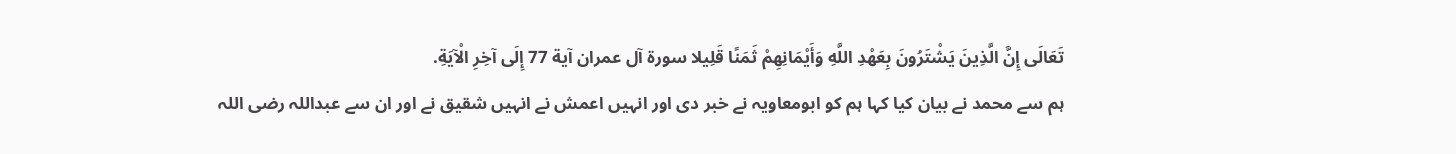تَعَالَى إِنَّ الَّذِينَ يَشْتَرُونَ بِعَهْدِ اللَّهِ وَأَيْمَانِهِمْ ثَمَنًا قَلِيلا سورة آل عمران آية 77 إِلَى آخِرِ الْآيَةِ.
ہم سے محمد نے بیان کیا کہا ہم کو ابومعاویہ نے خبر دی اور انہیں اعمش نے انہیں شقیق نے اور ان سے عبداللہ رضی اللہ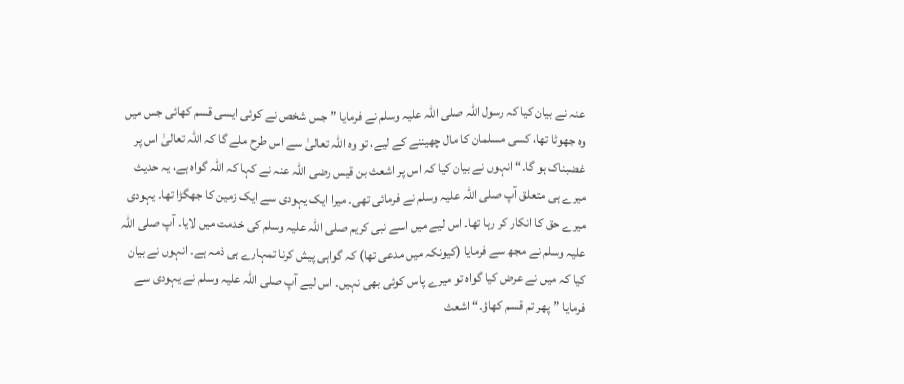عنہ نے بیان کیا کہ رسول اللہ صلی اللہ علیہ وسلم نے فرمایا ”جس شخص نے کوئی ایسی قسم کھائی جس میں وہ جھوٹا تھا، کسی مسلمان کا مال چھیننے کے لیے، تو وہ اللہ تعالیٰ سے اس طرح ملے گا کہ اللہ تعالیٰ اس پر غضبناک ہو گا۔“ انہوں نے بیان کیا کہ اس پر اشعث بن قیس رضی اللہ عنہ نے کہا کہ اللہ گواہ ہے، یہ حدیث میرے ہی متعلق آپ صلی اللہ علیہ وسلم نے فرمائی تھی۔ میرا ایک یہودی سے ایک زمین کا جھگڑا تھا۔ یہودی میرے حق کا انکار کر رہا تھا۔ اس لیے میں اسے نبی کریم صلی اللہ علیہ وسلم کی خدمت میں لایا۔ آپ صلی اللہ علیہ وسلم نے مجھ سے فرمایا (کیونکہ میں مدعی تھا) کہ گواہی پیش کرنا تمہارے ہی ذمہ ہے۔ انہوں نے بیان کیا کہ میں نے عرض کیا گواہ تو میرے پاس کوئی بھی نہیں۔ اس لیے آپ صلی اللہ علیہ وسلم نے یہودی سے فرمایا ”پھر تم قسم کھاؤ۔“ اشعث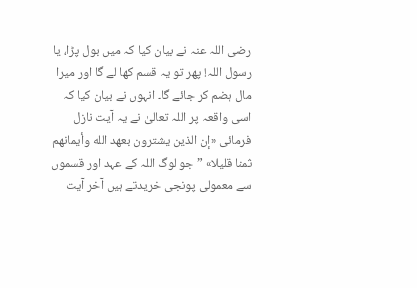رضی اللہ عنہ نے بیان کیا کہ میں بول پڑا، یا رسول اللہ! پھر تو یہ قسم کھا لے گا اور میرا مال ہضم کر جائے گا۔ انہوں نے بیان کیا کہ اسی واقعہ پر اللہ تعالیٰ نے یہ آیت نازل فرمائی «إن الذين يشترون بعهد الله وأيمانهم ثمنا قليلا» ”جو لوگ اللہ کے عہد اور قسموں سے معمولی پونجی خریدتے ہیں آخر آیت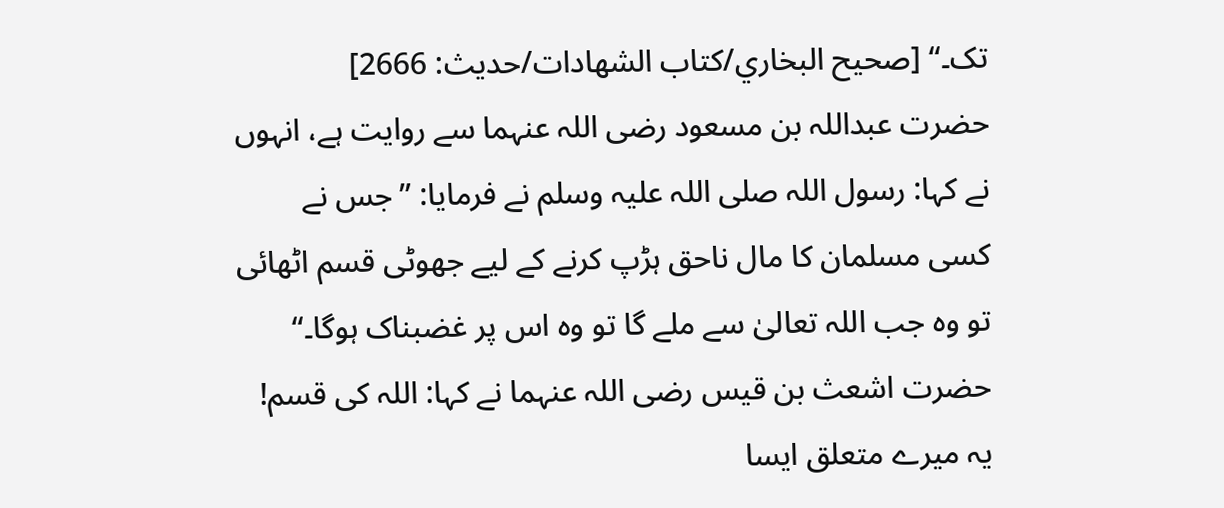تک۔“ [صحيح البخاري/كتاب الشهادات/حدیث: 2666]
حضرت عبداللہ بن مسعود رضی اللہ عنہما سے روایت ہے، انہوں نے کہا: رسول اللہ صلی اللہ علیہ وسلم نے فرمایا: ”جس نے کسی مسلمان کا مال ناحق ہڑپ کرنے کے لیے جھوٹی قسم اٹھائی تو وہ جب اللہ تعالیٰ سے ملے گا تو وہ اس پر غضبناک ہوگا۔“ حضرت اشعث بن قیس رضی اللہ عنہما نے کہا: اللہ کی قسم! یہ میرے متعلق ایسا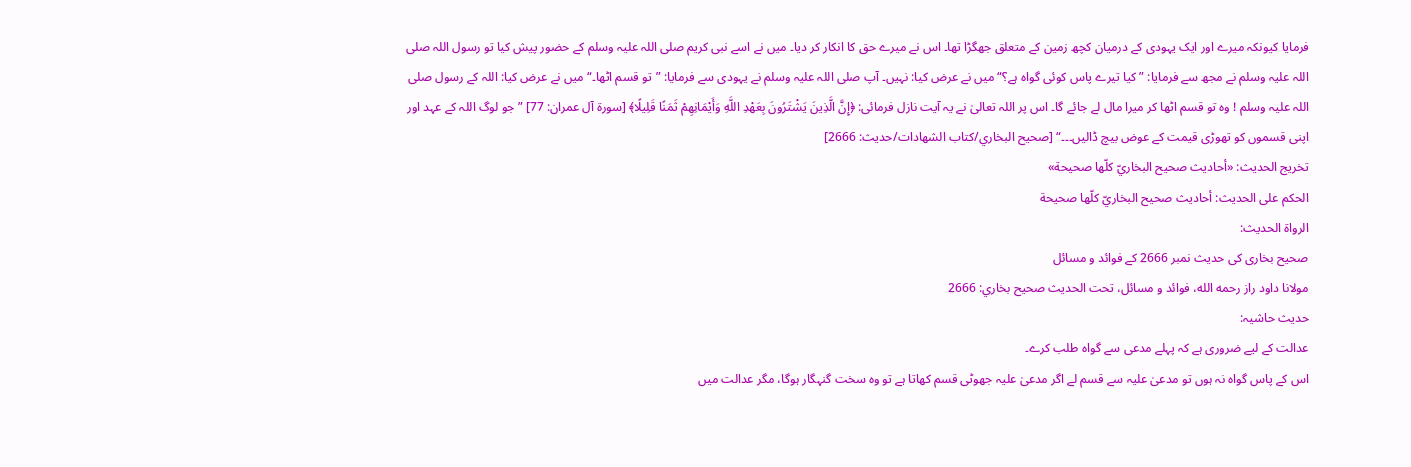فرمایا کیونکہ میرے اور ایک یہودی کے درمیان کچھ زمین کے متعلق جھگڑا تھا۔ اس نے میرے حق کا انکار کر دیا۔ میں نے اسے نبی کریم صلی اللہ علیہ وسلم کے حضور پیش کیا تو رسول اللہ صلی اللہ علیہ وسلم نے مجھ سے فرمایا: ”کیا تیرے پاس کوئی گواہ ہے؟“ میں نے عرض کیا: نہیں۔ آپ صلی اللہ علیہ وسلم نے یہودی سے فرمایا: ”تو قسم اٹھا۔“ میں نے عرض کیا: اللہ کے رسول صلی اللہ علیہ وسلم ! وہ تو قسم اٹھا کر میرا مال لے جائے گا۔ اس پر اللہ تعالیٰ نے یہ آیت نازل فرمائی: ﴿إِنَّ الَّذِينَ يَشْتَرُونَ بِعَهْدِ اللَّهِ وَأَيْمَانِهِمْ ثَمَنًا قَلِيلًا﴾ [سورة آل عمران: 77] ”جو لوگ اللہ کے عہد اور اپنی قسموں کو تھوڑی قیمت کے عوض بیچ ڈالیں۔۔۔“ [صحيح البخاري/كتاب الشهادات/حدیث: 2666]
تخریج الحدیث: «أحاديث صحيح البخاريّ كلّها صحيحة»
الحكم على الحديث: أحاديث صحيح البخاريّ كلّها صحيحة
الرواة الحديث:
صحیح بخاری کی حدیث نمبر 2666 کے فوائد و مسائل
مولانا داود راز رحمه الله، فوائد و مسائل، تحت الحديث صحيح بخاري: 2666
حدیث حاشیہ:
عدالت کے لیے ضروری ہے کہ پہلے مدعی سے گواہ طلب کرے۔
اس کے پاس گواہ نہ ہوں تو مدعیٰ علیہ سے قسم لے اگر مدعیٰ علیہ جھوٹی قسم کھاتا ہے تو وہ سخت گنہگار ہوگا، مگر عدالت میں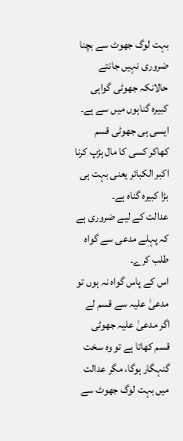بہت لوگ جھوٹ سے بچنا ضروری نہیں جانتے حالانکہ جھوٹی گواہی کبیرہ گناہوں میں سے ہے۔
ایسی ہی جھوٹی قسم کھاکر کسی کا مال ہڑپ کرنا اکبر الکبائر یعنی بہت ہی بڑا کبیرہ گناہ ہے۔
عدالت کے لیے ضروری ہے کہ پہلے مدعی سے گواہ طلب کرے۔
اس کے پاس گواہ نہ ہوں تو مدعیٰ علیہ سے قسم لے اگر مدعیٰ علیہ جھوٹی قسم کھاتا ہے تو وہ سخت گنہگار ہوگا، مگر عدالت میں بہت لوگ جھوٹ سے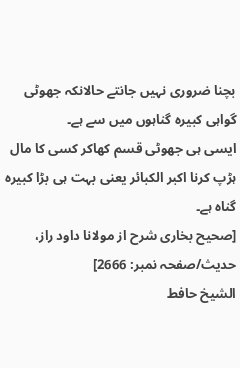بچنا ضروری نہیں جانتے حالانکہ جھوٹی گواہی کبیرہ گناہوں میں سے ہے۔
ایسی ہی جھوٹی قسم کھاکر کسی کا مال ہڑپ کرنا اکبر الکبائر یعنی بہت ہی بڑا کبیرہ گناہ ہے۔
[صحیح بخاری شرح از مولانا داود راز، حدیث/صفحہ نمبر: 2666]
الشيخ حافط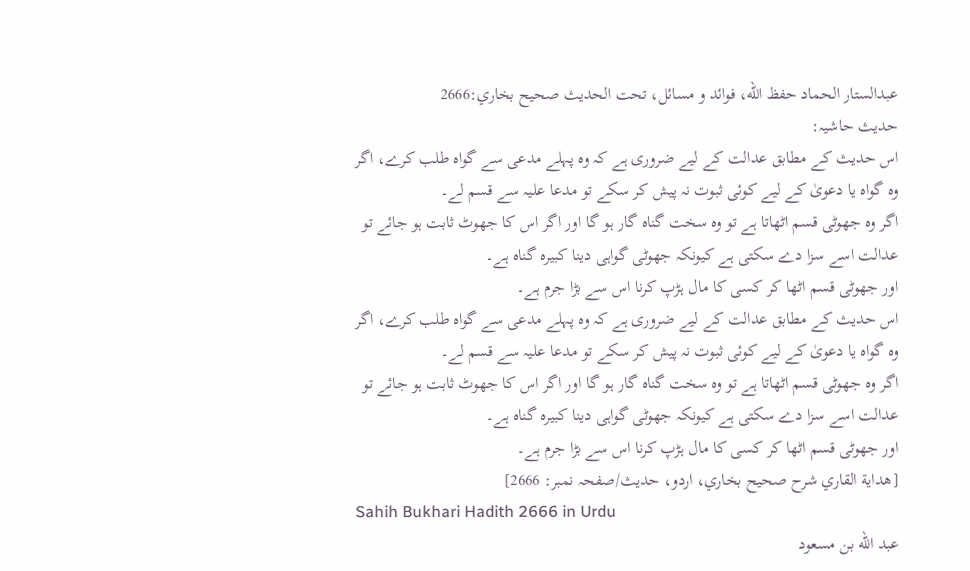عبدالستار الحماد حفظ الله، فوائد و مسائل، تحت الحديث صحيح بخاري:2666
حدیث حاشیہ:
اس حدیث کے مطابق عدالت کے لیے ضروری ہے کہ وہ پہلے مدعی سے گواہ طلب کرے، اگر وہ گواہ یا دعویٰ کے لیے کوئی ثبوت نہ پیش کر سکے تو مدعا علیہ سے قسم لے۔
اگر وہ جھوٹی قسم اٹھاتا ہے تو وہ سخت گناہ گار ہو گا اور اگر اس کا جھوٹ ثابت ہو جائے تو عدالت اسے سزا دے سکتی ہے کیونکہ جھوٹی گواہی دینا کبیرہ گناہ ہے۔
اور جھوٹی قسم اٹھا کر کسی کا مال ہڑپ کرنا اس سے بڑا جرم ہے۔
اس حدیث کے مطابق عدالت کے لیے ضروری ہے کہ وہ پہلے مدعی سے گواہ طلب کرے، اگر وہ گواہ یا دعویٰ کے لیے کوئی ثبوت نہ پیش کر سکے تو مدعا علیہ سے قسم لے۔
اگر وہ جھوٹی قسم اٹھاتا ہے تو وہ سخت گناہ گار ہو گا اور اگر اس کا جھوٹ ثابت ہو جائے تو عدالت اسے سزا دے سکتی ہے کیونکہ جھوٹی گواہی دینا کبیرہ گناہ ہے۔
اور جھوٹی قسم اٹھا کر کسی کا مال ہڑپ کرنا اس سے بڑا جرم ہے۔
[هداية القاري شرح صحيح بخاري، اردو، حدیث/صفحہ نمبر: 2666]
Sahih Bukhari Hadith 2666 in Urdu
عبد الله بن مسعود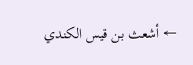← أشعث بن قيس الكندي